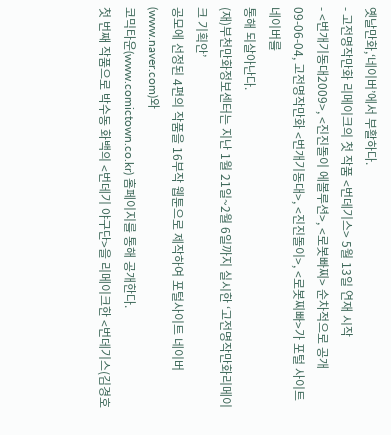옛날만화,‘네이버’에서 부활하다.
- 고전명작만화 리메이크의 첫 작품 <번데기스> 5월 13일 연재 시작
- <번개기동대2009>, <진진돌이 에볼루션>, <로봇빠찌> 순차적으로 공개
09-06-04, 고전명작만화 <번개기동대>, <진진돌이>, <로봇찌빠>가 포털 사이트 네이버를
통해 되살아난다.
(재)부천만화정보센터는 지난 1월 21일~2월 6일까지 실시한 ‘고전명작만화리메이크 기획안’
공모에 선정된 4편의 작품을 16부작 웹툰으로 제작하여 포털사이트 네이버(www.naver.com)와
코믹타운(www.comictown.co.kr) 홈페이지를 통해 공개한다.
첫 번째 작품으로 박수동 화백의 <번데기 야구단>을 리메이크한 <번데기스(김경호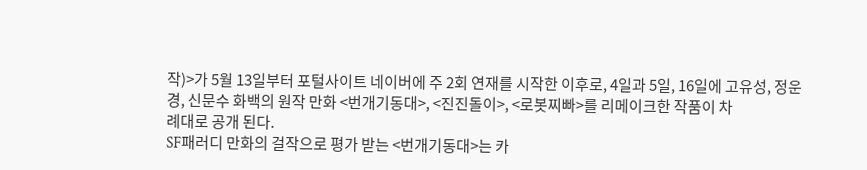작)>가 5월 13일부터 포털사이트 네이버에 주 2회 연재를 시작한 이후로, 4일과 5일, 16일에 고유성, 정운
경, 신문수 화백의 원작 만화 <번개기동대>, <진진돌이>, <로봇찌빠>를 리메이크한 작품이 차
례대로 공개 된다.
SF패러디 만화의 걸작으로 평가 받는 <번개기동대>는 카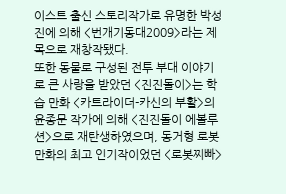이스트 출신 스토리작가로 유명한 박성진에 의해 <번개기동대2009>라는 제목으로 재창작됐다.
또한 동물로 구성된 전투 부대 이야기로 큰 사랑을 받았던 <진진돌이>는 학습 만화 <카트라이더-카신의 부활>의 윤종문 작가에 의해 <진진돌이 에볼루션>으로 재탄생하였으며, 동거형 로봇만화의 최고 인기작이었던 <로봇찌빠>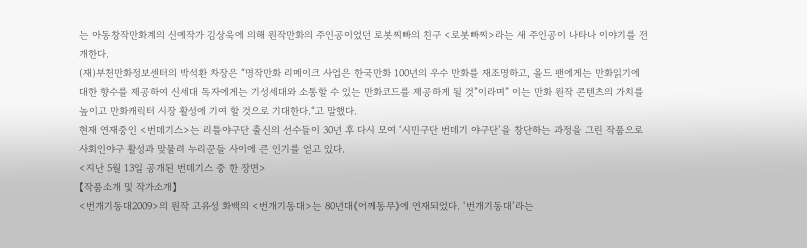는 아동창작만화계의 신예작가 김상욱에 의해 원작만화의 주인공이었던 로봇찌빠의 친구 <로봇빠찌>라는 새 주인공이 나타나 이야기를 전개한다.
(재)부천만화정보센터의 박석환 차장은 “명작만화 리메이크 사업은 한국만화 100년의 우수 만화를 재조명하고, 올드 팬에게는 만화읽기에 대한 향수를 제공하여 신세대 독자에게는 기성세대와 소통할 수 있는 만화코드를 제공하게 될 것”이라며” 이는 만화 원작 콘텐츠의 가치를 높이고 만화캐릭터 시장 활성에 기여 할 것으로 기대한다.“고 말했다.
현재 연재중인 <번데기스>는 리틀야구단 출신의 선수들이 30년 후 다시 모여 ‘시민구단 번데기 야구단’을 창단하는 과정을 그린 작품으로 사회인야구 활성과 맞물려 누리꾼들 사이에 큰 인기를 얻고 있다.
<지난 5월 13일 공개된 번데기스 중 한 장면>
【작품소개 및 작가소개】
<번개기동대2009>의 원작 고유성 화백의 <번개기동대>는 80년대《어께동무》에 연재되었다. ‘번개기동대’라는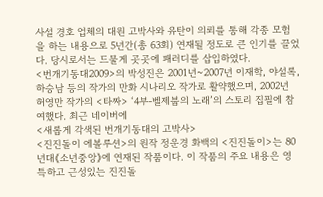사설 경호 업체의 대원 고박사와 유탄이 의뢰를 통해 각종 모험을 하는 내용으로 5년간(총 63회) 연재될 정도로 큰 인기를 끌었다. 당시로서는 드물게 곳곳에 패러디를 삽입하였다.
<번개기동대2009>의 박성진은 2001년~2007년 이재학, 야설록, 하승남 등의 작가의 만화 시나리오 작가로 활약했으며, 2002년 허영만 작가의 <타짜> ‘4부-벨제붑의 노래’의 스토리 집필에 참여했다. 최근 네이버에
<새롭게 각색된 번개기동대의 고박사>
<진진돌이 에볼루션>의 원작 정운경 화백의 <진진돌이>는 80년대《소년중앙》에 연재된 작품이다. 이 작품의 주요 내용은 영특하고 근성있는 진진돌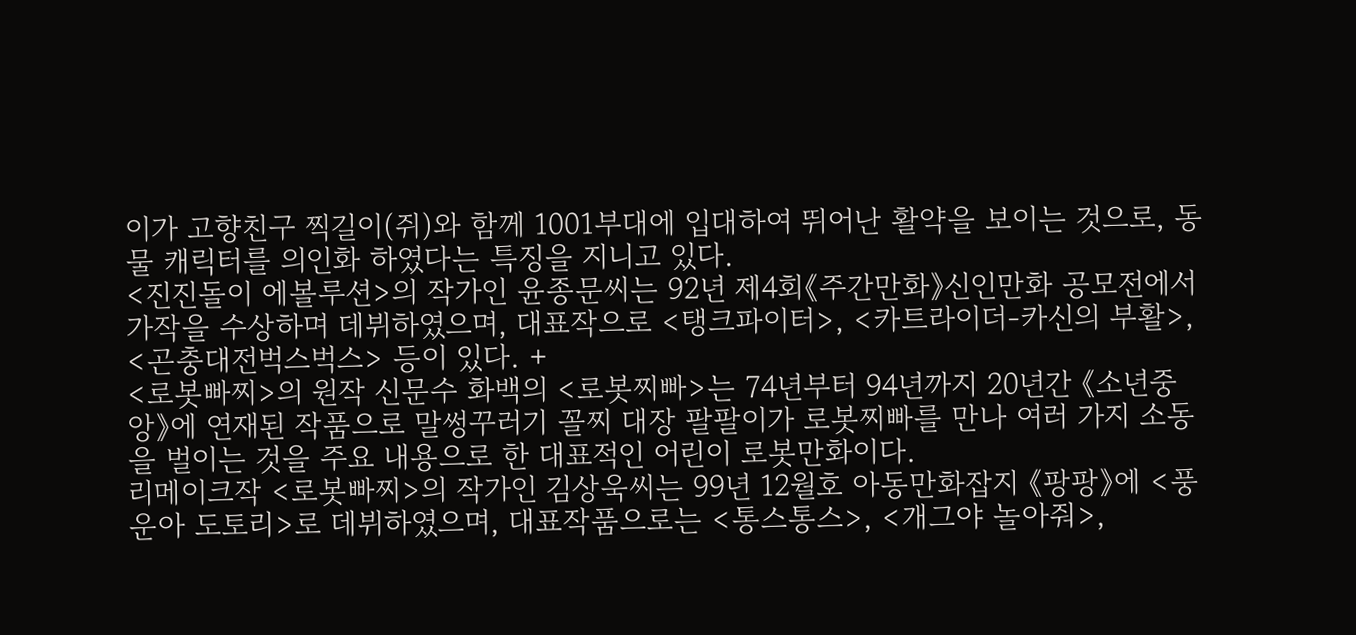이가 고향친구 찍길이(쥐)와 함께 1001부대에 입대하여 뛰어난 활약을 보이는 것으로, 동물 캐릭터를 의인화 하였다는 특징을 지니고 있다.
<진진돌이 에볼루션>의 작가인 윤종문씨는 92년 제4회《주간만화》신인만화 공모전에서 가작을 수상하며 데뷔하였으며, 대표작으로 <탱크파이터>, <카트라이더-카신의 부활>, <곤충대전벅스벅스> 등이 있다. +
<로봇빠찌>의 원작 신문수 화백의 <로봇찌빠>는 74년부터 94년까지 20년간 《소년중앙》에 연재된 작품으로 말썽꾸러기 꼴찌 대장 팔팔이가 로봇찌빠를 만나 여러 가지 소동을 벌이는 것을 주요 내용으로 한 대표적인 어린이 로봇만화이다.
리메이크작 <로봇빠찌>의 작가인 김상욱씨는 99년 12월호 아동만화잡지 《팡팡》에 <풍운아 도토리>로 데뷔하였으며, 대표작품으로는 <통스통스>, <개그야 놀아줘>,